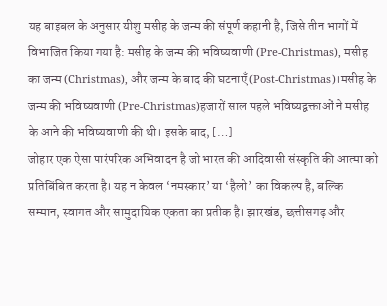यह बाइबल के अनुसार यीशु मसीह के जन्म की संपूर्ण कहानी है, जिसे तीन भागों में विभाजित किया गया है: मसीह के जन्म की भविष्यवाणी (Pre-Christmas), मसीह का जन्म (Christmas), और जन्म के बाद की घटनाएँ (Post-Christmas)।मसीह के जन्म की भविष्यवाणी (Pre-Christmas)हजारों साल पहले भविष्यद्वक्ताओं ने मसीह के आने की भविष्यवाणी की थी। इसके बाद, […]
जोहार एक ऐसा पारंपरिक अभिवादन है जो भारत की आदिवासी संस्कृति की आत्मा को प्रतिबिंबित करता है। यह न केवल ‘नमस्कार’ या ‘हैलो’ का विकल्प है, बल्कि सम्मान, स्वागत और सामुदायिक एकता का प्रतीक है। झारखंड, छत्तीसगढ़ और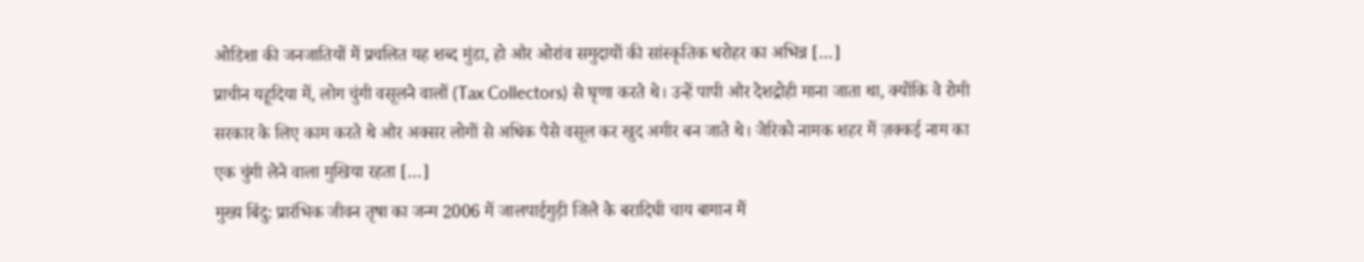ओडिशा की जनजातियों में प्रचलित यह शब्द मुंडा, हो और ओरांव समुदायों की सांस्कृतिक धरोहर का अभिन्न […]
प्राचीन यहूदिया में, लोग चुंगी वसूलने वालों (Tax Collectors) से घृणा करते थे। उन्हें पापी और देशद्रोही माना जाता था, क्योंकि वे रोमी सरकार के लिए काम करते थे और अक्सर लोगों से अधिक पैसे वसूल कर खुद अमीर बन जाते थे। जेरिको नामक शहर में ज़क्कई नाम का एक चुंगी लेने वाला मुखिया रहता […]
मुख्य बिंदु: प्रारंभिक जीवन तृषा का जन्म 2006 में जालपाईगुड़ी जिले के बरादिघी चाय बागान में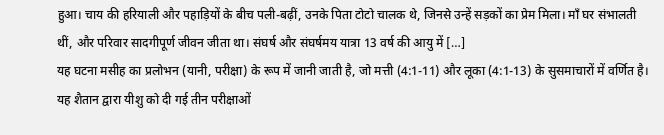हुआ। चाय की हरियाली और पहाड़ियों के बीच पली-बढ़ीं, उनके पिता टोटो चालक थे, जिनसे उन्हें सड़कों का प्रेम मिला। माँ घर संभालती थीं, और परिवार सादगीपूर्ण जीवन जीता था। संघर्ष और संघर्षमय यात्रा 13 वर्ष की आयु में […]
यह घटना मसीह का प्रलोभन (यानी, परीक्षा) के रूप में जानी जाती है, जो मत्ती (4:1-11) और लूका (4:1-13) के सुसमाचारों में वर्णित है। यह शैतान द्वारा यीशु को दी गई तीन परीक्षाओं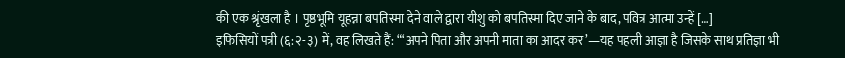की एक श्रृंखला है । पृष्ठभूमि यूहन्ना बपतिस्मा देने वाले द्वारा यीशु को बपतिस्मा दिए जाने के बाद, पवित्र आत्मा उन्हें […]
इफिसियों पत्री (६:२-३) में, वह लिखते हैं: “‘अपने पिता और अपनी माता का आदर कर’—यह पहली आज्ञा है जिसके साथ प्रतिज्ञा भी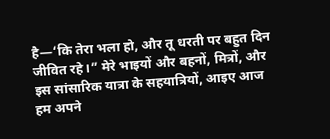है—‘कि तेरा भला हो, और तू धरती पर बहुत दिन जीवित रहे।” मेरे भाइयों और बहनों, मित्रों, और इस सांसारिक यात्रा के सहयात्रियों, आइए आज हम अपने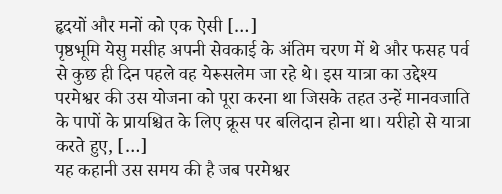हृदयों और मनों को एक ऐसी […]
पृष्ठभूमि येसु मसीह अपनी सेवकाई के अंतिम चरण में थे और फसह पर्व से कुछ ही दिन पहले वह येरूसलेम जा रहे थे। इस यात्रा का उद्देश्य परमेश्वर की उस योजना को पूरा करना था जिसके तहत उन्हें मानवजाति के पापों के प्रायश्चित के लिए क्रूस पर बलिदान होना था। यरीहो से यात्रा करते हुए, […]
यह कहानी उस समय की है जब परमेश्वर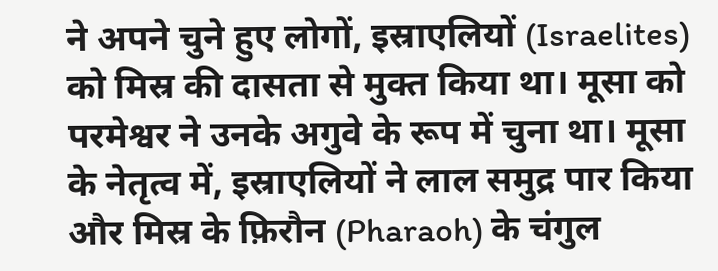ने अपने चुने हुए लोगों, इस्राएलियों (Israelites) को मिस्र की दासता से मुक्त किया था। मूसा को परमेश्वर ने उनके अगुवे के रूप में चुना था। मूसा के नेतृत्व में, इस्राएलियों ने लाल समुद्र पार किया और मिस्र के फ़िरौन (Pharaoh) के चंगुल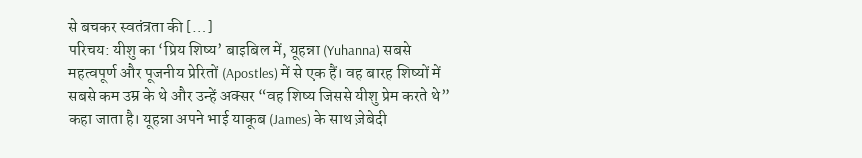से बचकर स्वतंत्रता की […]
परिचय: यीशु का ‘प्रिय शिष्य’ बाइबिल में, यूहन्ना (Yuhanna) सबसे महत्वपूर्ण और पूजनीय प्रेरितों (Apostles) में से एक हैं। वह बारह शिष्यों में सबसे कम उम्र के थे और उन्हें अक्सर “वह शिष्य जिससे यीशु प्रेम करते थे” कहा जाता है। यूहन्ना अपने भाई याकूब (James) के साथ ज़ेबेदी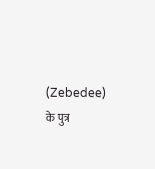(Zebedee) के पुत्र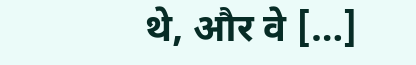थे, और वे […]